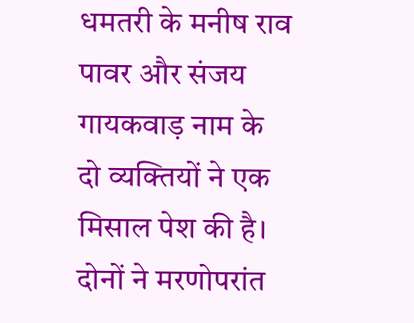धमतरी के मनीष राव पावर और संजय गायकवाड़ नाम के दो व्यक्तियों ने एक मिसाल पेश की है। दोनों ने मरणोपरांत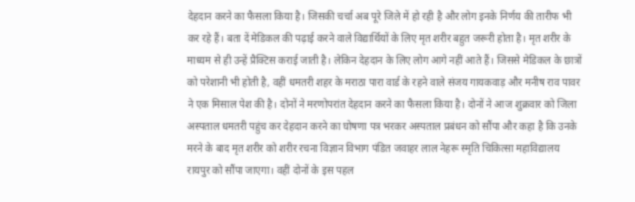देहदान करने का फैसला किया है। जिसकी चर्चा अब पूरे जिले में हो रही है और लोग इनके निर्णय की तारीफ भी कर रहे हैं। बता दें मेडिकल की पढ़ाई करने वाले विद्यार्थियों के लिए मृत शरीर बहुत जरूरी होता है। मृत शरीर के माध्यम से ही उन्हें प्रैक्टिस कराई जाती है। लेकिन देहदान के लिए लोग आगे नहीं आते हैं। जिससे मेडिकल के छात्रों को परेशानी भी होती है, वहीं धमतरी शहर के मराठा पारा वार्ड के रहने वाले संजय गायकवाड़ और मनीष राव पावर ने एक मिसाल पेश की है। दोनों ने मरणोपरांत देहदान करने का फैसला किया है। दोनों ने आज शुक्रवार को जिला अस्पताल धमतरी पहुंच कर देहदान करने का घोषणा पत्र भरकर अस्पताल प्रबंधन को सौंपा और कहा है कि उनके मरने के बाद मृत शरीर को शरीर रचना विज्ञान विभाग पंडित जवाहर लाल नेहरू स्मृति चिकित्सा महाविद्यालय रायपुर को सौंपा जाएगा। वहीं दोनों के इस पहल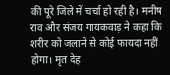की पूरे जिले में चर्चा हो रही है। मनीष राव और संजय गायकवाड़ ने कहा कि शरीर को जलाने से कोई फायदा नहीं होगा। मृत देह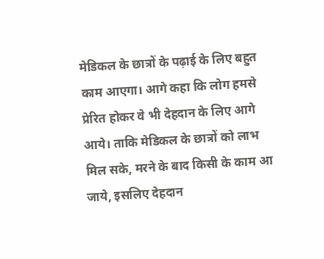मेडिकल के छात्रों के पढ़ाई के लिए बहुत काम आएगा। आगे कहा कि लोग हमसे प्रेरित होकर वे भी देहदान के लिए आगे आये। ताकि मेडिकल के छात्रों को लाभ मिल सके, मरने के बाद किसी के काम आ जाये, इसलिए देहदान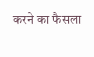करने का फैसला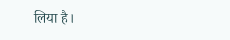लिया है।